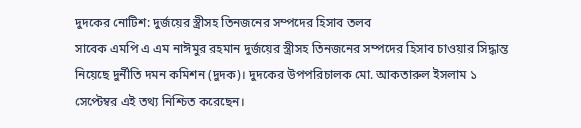দুদকের নোটিশ: দুর্জয়ের স্ত্রীসহ তিনজনের সম্পদের হিসাব তলব
সাবেক এমপি এ এম নাঈমুর রহমান দুর্জয়ের স্ত্রীসহ তিনজনের সম্পদের হিসাব চাওয়ার সিদ্ধান্ত নিয়েছে দুর্নীতি দমন কমিশন (দুদক)। দুদকের উপপরিচালক মো. আকতারুল ইসলাম ১ সেপ্টেম্বর এই তথ্য নিশ্চিত করেছেন।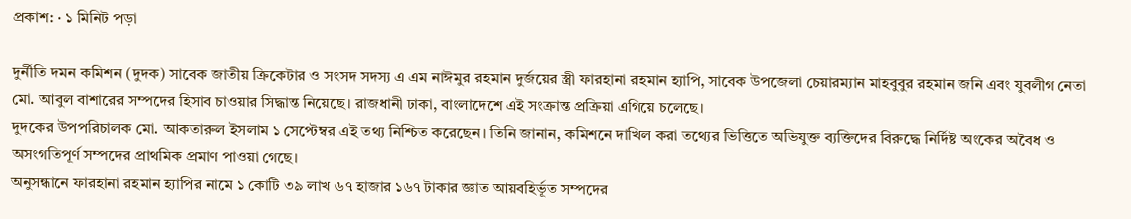প্রকাশ: · ১ মিনিট পড়া

দুর্নীতি দমন কমিশন (দুদক) সাবেক জাতীয় ক্রিকেটার ও সংসদ সদস্য এ এম নাঈমুর রহমান দুর্জয়ের স্ত্রী ফারহানা রহমান হ্যাপি, সাবেক উপজেলা চেয়ারম্যান মাহবুবুর রহমান জনি এবং যুবলীগ নেতা মো. আবুল বাশারের সম্পদের হিসাব চাওয়ার সিদ্ধান্ত নিয়েছে। রাজধানী ঢাকা, বাংলাদেশে এই সংক্রান্ত প্রক্রিয়া এগিয়ে চলেছে।
দুদকের উপপরিচালক মো. আকতারুল ইসলাম ১ সেপ্টেম্বর এই তথ্য নিশ্চিত করেছেন। তিনি জানান, কমিশনে দাখিল করা তথ্যের ভিত্তিতে অভিযুক্ত ব্যক্তিদের বিরুদ্ধে নির্দিষ্ট অংকের অবৈধ ও অসংগতিপূর্ণ সম্পদের প্রাথমিক প্রমাণ পাওয়া গেছে।
অনুসন্ধানে ফারহানা রহমান হ্যাপির নামে ১ কোটি ৩৯ লাখ ৬৭ হাজার ১৬৭ টাকার জ্ঞাত আয়বহির্ভূত সম্পদের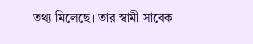তথ্য মিলেছে। তার স্বামী সাবেক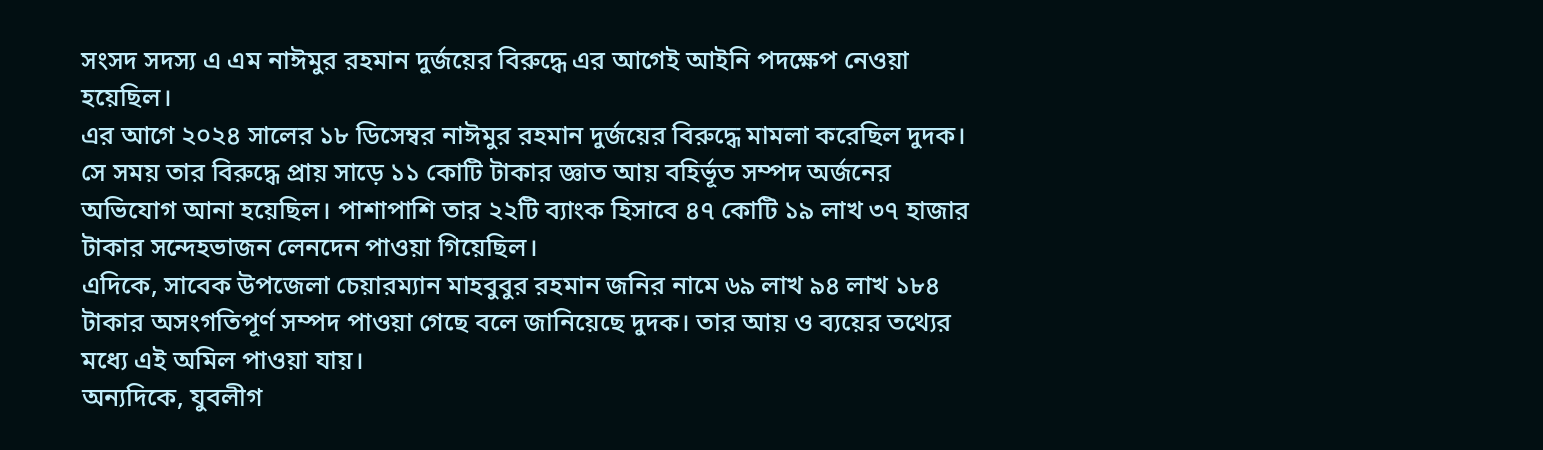সংসদ সদস্য এ এম নাঈমুর রহমান দুর্জয়ের বিরুদ্ধে এর আগেই আইনি পদক্ষেপ নেওয়া হয়েছিল।
এর আগে ২০২৪ সালের ১৮ ডিসেম্বর নাঈমুর রহমান দুর্জয়ের বিরুদ্ধে মামলা করেছিল দুদক। সে সময় তার বিরুদ্ধে প্রায় সাড়ে ১১ কোটি টাকার জ্ঞাত আয় বহির্ভূত সম্পদ অর্জনের অভিযোগ আনা হয়েছিল। পাশাপাশি তার ২২টি ব্যাংক হিসাবে ৪৭ কোটি ১৯ লাখ ৩৭ হাজার টাকার সন্দেহভাজন লেনদেন পাওয়া গিয়েছিল।
এদিকে, সাবেক উপজেলা চেয়ারম্যান মাহবুবুর রহমান জনির নামে ৬৯ লাখ ৯৪ লাখ ১৮৪ টাকার অসংগতিপূর্ণ সম্পদ পাওয়া গেছে বলে জানিয়েছে দুদক। তার আয় ও ব্যয়ের তথ্যের মধ্যে এই অমিল পাওয়া যায়।
অন্যদিকে, যুবলীগ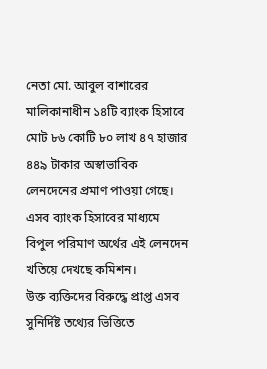নেতা মো. আবুল বাশারের মালিকানাধীন ১৪টি ব্যাংক হিসাবে মোট ৮৬ কোটি ৮০ লাখ ৪৭ হাজার ৪৪৯ টাকার অস্বাভাবিক লেনদেনের প্রমাণ পাওয়া গেছে। এসব ব্যাংক হিসাবের মাধ্যমে বিপুল পরিমাণ অর্থের এই লেনদেন খতিয়ে দেখছে কমিশন।
উক্ত ব্যক্তিদের বিরুদ্ধে প্রাপ্ত এসব সুনির্দিষ্ট তথ্যের ভিত্তিতে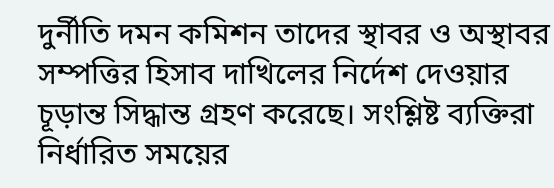দুর্নীতি দমন কমিশন তাদের স্থাবর ও অস্থাবর সম্পত্তির হিসাব দাখিলের নির্দেশ দেওয়ার চূড়ান্ত সিদ্ধান্ত গ্রহণ করেছে। সংশ্লিষ্ট ব্যক্তিরা নির্ধারিত সময়ের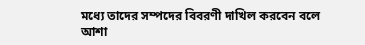মধ্যে তাদের সম্পদের বিবরণী দাখিল করবেন বলে আশা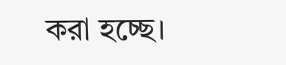করা হচ্ছে।